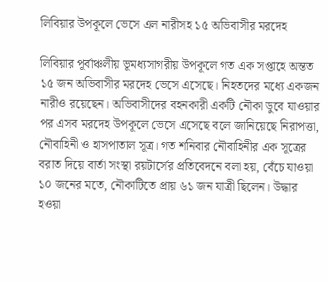লিবিয়ার উপকূলে ভেসে এল নারীসহ ১৫ অভিবাসীর মরদেহ

লিবিয়ার পূর্বাঞ্চলীয় ভূমধ্যসাগরীয় উপকূলে গত এক সপ্তাহে অন্তত ১৫ জন অভিবাসীর মরদেহ ভেসে এসেছে। নিহতদের মধ্যে একজন নারীও রয়েছেন। অভিবাসীদের বহনকারী একটি নৌকা ডুবে যাওয়ার পর এসব মরদেহ উপকূলে ভেসে এসেছে বলে জানিয়েছে নিরাপত্তা, নৌবাহিনী ও হাসপাতাল সূত্র। গত শনিবার নৌবাহিনীর এক সূত্রের বরাত দিয়ে বার্তা সংস্থা রয়টার্সের প্রতিবেদনে বলা হয়, বেঁচে যাওয়া ১০ জনের মতে, নৌকাটিতে প্রায় ৬১ জন যাত্রী ছিলেন। উদ্ধার হওয়া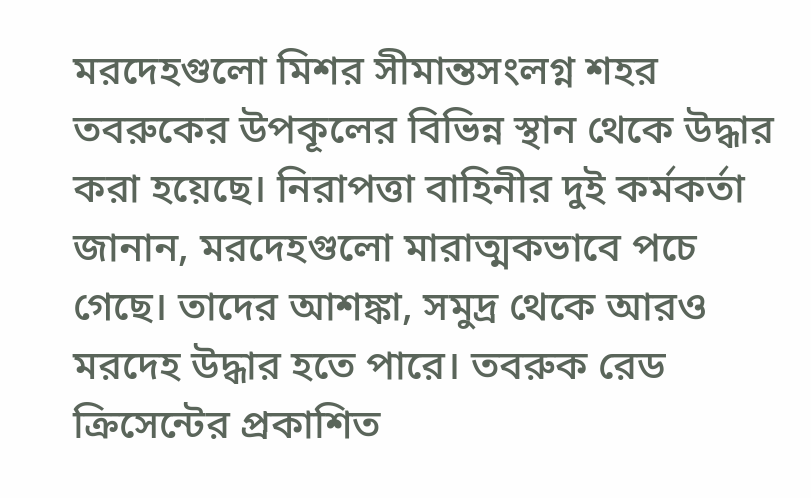মরদেহগুলো মিশর সীমান্তসংলগ্ন শহর তবরুকের উপকূলের বিভিন্ন স্থান থেকে উদ্ধার করা হয়েছে। নিরাপত্তা বাহিনীর দুই কর্মকর্তা জানান, মরদেহগুলো মারাত্মকভাবে পচে গেছে। তাদের আশঙ্কা, সমুদ্র থেকে আরও মরদেহ উদ্ধার হতে পারে। তবরুক রেড ক্রিসেন্টের প্রকাশিত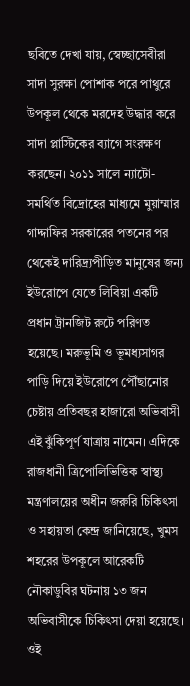ছবিতে দেখা যায়, স্বেচ্ছাসেবীরা সাদা সুরক্ষা পোশাক পরে পাথুরে উপকূল থেকে মরদেহ উদ্ধার করে সাদা প্লাস্টিকের ব্যাগে সংরক্ষণ করছেন। ২০১১ সালে ন্যাটো-সমর্থিত বিদ্রোহের মাধ্যমে মুয়াম্মার গাদ্দাফির সরকারের পতনের পর থেকেই দারিদ্র্যপীড়িত মানুষের জন্য ইউরোপে যেতে লিবিয়া একটি প্রধান ট্রানজিট রুটে পরিণত হয়েছে। মরুভূমি ও ভূমধ্যসাগর পাড়ি দিয়ে ইউরোপে পৌঁছানোর চেষ্টায় প্রতিবছর হাজারো অভিবাসী এই ঝুঁকিপূর্ণ যাত্রায় নামেন। এদিকে রাজধানী ত্রিপোলিভিত্তিক স্বাস্থ্য মন্ত্রণালয়ের অধীন জরুরি চিকিৎসা ও সহায়তা কেন্দ্র জানিয়েছে, খুমস শহরের উপকূলে আরেকটি নৌকাডুবির ঘটনায় ১৩ জন অভিবাসীকে চিকিৎসা দেয়া হয়েছে। ওই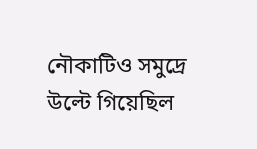নৌকাটিও সমুদ্রে উল্টে গিয়েছিল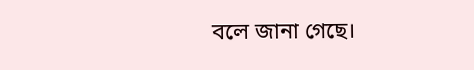বলে জানা গেছে।